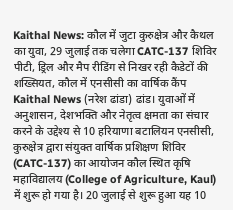Kaithal News: कौल में जुटा कुरुक्षेत्र और कैथल का युवा, 29 जुलाई तक चलेगा CATC-137 शिविर
पीटी, ड्रिल और मैप रीडिंग से निखर रही कैडेटों की शख्सियत, कौल में एनसीसी का वार्षिक कैंप
Kaithal News (नरेश ढांडा) ढांड। युवाओं में अनुशासन, देशभक्ति और नेतृत्व क्षमता का संचार करने के उद्देश्य से 10 हरियाणा बटालियन एनसीसी, कुरुक्षेत्र द्वारा संयुक्त वार्षिक प्रशिक्षण शिविर (CATC-137) का आयोजन कौल स्थित कृषि महाविद्यालय (College of Agriculture, Kaul) में शुरू हो गया है। 20 जुलाई से शुरू हुआ यह 10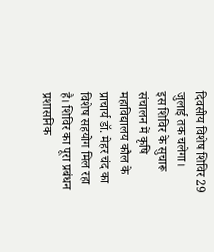दिवसीय विशेष शिविर 29 जुलाई तक चलेगा।
इस शिविर के सुचारू संचालन में कृषि महाविद्यालय कौल के प्राचार्य डॉ. मेहर चंद का विशेष सहयोग मिल रहा है। शिविर का पूरा प्रबंधन प्रशासनिक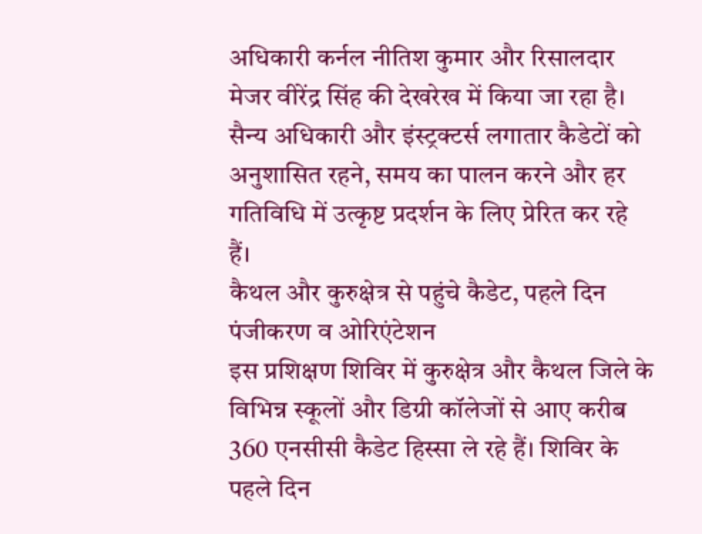अधिकारी कर्नल नीतिश कुमार और रिसालदार मेजर वीरेंद्र सिंह की देखरेख में किया जा रहा है। सैन्य अधिकारी और इंस्ट्रक्टर्स लगातार कैडेटों को अनुशासित रहने, समय का पालन करने और हर गतिविधि में उत्कृष्ट प्रदर्शन के लिए प्रेरित कर रहे हैं।
कैथल और कुरुक्षेत्र से पहुंचे कैडेट, पहले दिन पंजीकरण व ओरिएंटेशन
इस प्रशिक्षण शिविर में कुरुक्षेत्र और कैथल जिले के विभिन्न स्कूलों और डिग्री कॉलेजों से आए करीब 360 एनसीसी कैडेट हिस्सा ले रहे हैं। शिविर के पहले दिन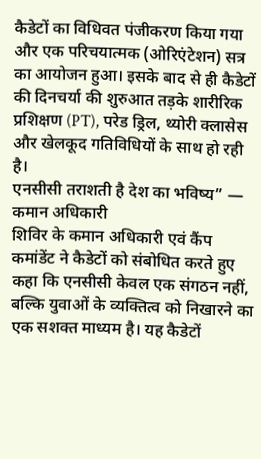कैडेटों का विधिवत पंजीकरण किया गया और एक परिचयात्मक (ओरिएंटेशन) सत्र का आयोजन हुआ। इसके बाद से ही कैडेटों की दिनचर्या की शुरुआत तड़के शारीरिक प्रशिक्षण (PT), परेड ड्रिल, थ्योरी क्लासेस और खेलकूद गतिविधियों के साथ हो रही है।
एनसीसी तराशती है देश का भविष्य” — कमान अधिकारी
शिविर के कमान अधिकारी एवं कैंप कमांडेंट ने कैडेटों को संबोधित करते हुए कहा कि एनसीसी केवल एक संगठन नहीं, बल्कि युवाओं के व्यक्तित्व को निखारने का एक सशक्त माध्यम है। यह कैडेटों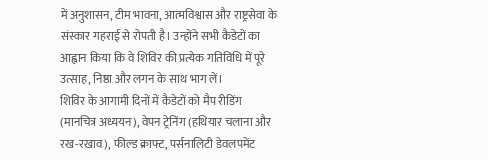में अनुशासन, टीम भावना, आत्मविश्वास और राष्ट्रसेवा के संस्कार गहराई से रोपती है। उन्होंने सभी कैडेटों का आह्वान किया कि वे शिविर की प्रत्येक गतिविधि में पूरे उत्साह, निष्ठा और लगन के साथ भाग लें।
शिविर के आगामी दिनों में कैडेटों को मैप रीडिंग (मानचित्र अध्ययन), वेपन ट्रेनिंग (हथियार चलाना और रख-रखाव), फील्ड क्राफ्ट, पर्सनालिटी डेवलपमेंट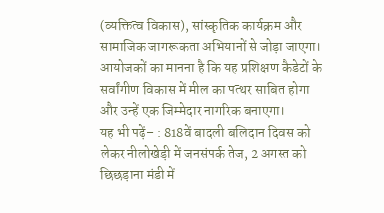(व्यक्तित्व विकास), सांस्कृतिक कार्यक्रम और सामाजिक जागरूकता अभियानों से जोड़ा जाएगा। आयोजकों का मानना है कि यह प्रशिक्षण कैडेटों के सर्वांगीण विकास में मील का पत्थर साबित होगा और उन्हें एक जिम्मेदार नागरिक बनाएगा।
यह भी पढ़ें– : 818वें बादली बलिदान दिवस को लेकर नीलोखेड़ी में जनसंपर्क तेज, 2 अगस्त को छिछड़ाना मंडी में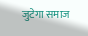जुटेगा समाज